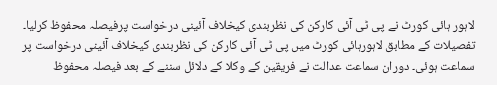لاہور ہائی کورٹ نے پی ٹی آئی کارکن کی نظربندی کیخلاف آئینی درخواست پرفیصلہ محفوظ کرلیا۔
تفصیلات کے مطابق لاہورہائی کورٹ میں پی ٹی آئی کارکن کی نظربندی کیخلاف آئینی درخواست پر سماعت ہوئی۔ دوران سماعت عدالت نے فریقین کے وکلا کے دلائل سننے کے بعد فیصلہ محفوظ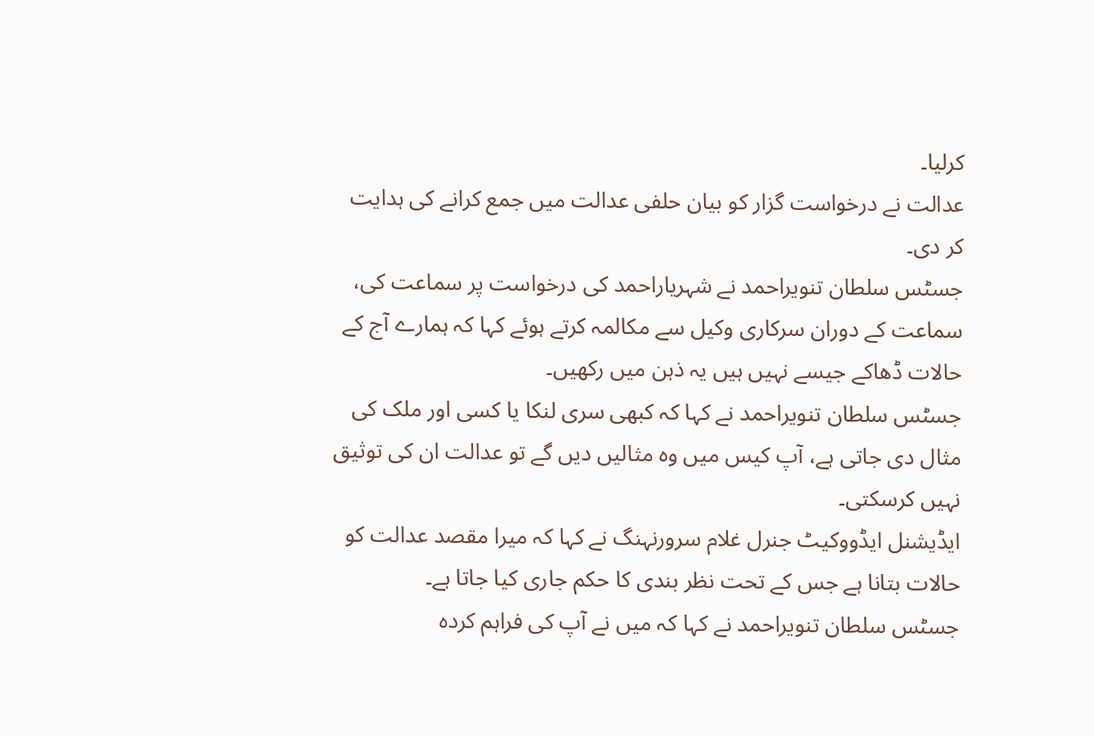کرلیا۔
عدالت نے درخواست گزار کو بیان حلفی عدالت میں جمع کرانے کی ہدایت کر دی۔
جسٹس سلطان تنویراحمد نے شہریاراحمد کی درخواست پر سماعت کی، سماعت کے دوران سرکاری وکیل سے مکالمہ کرتے ہوئے کہا کہ ہمارے آج کے حالات ڈھاکے جیسے نہیں ہیں یہ ذہن میں رکھیں۔
جسٹس سلطان تنویراحمد نے کہا کہ کبھی سری لنکا یا کسی اور ملک کی مثال دی جاتی ہے، آپ کیس میں وہ مثالیں دیں گے تو عدالت ان کی توثیق نہیں کرسکتی۔
ایڈیشنل ایڈووکیٹ جنرل غلام سرورنہنگ نے کہا کہ میرا مقصد عدالت کو حالات بتانا ہے جس کے تحت نظر بندی کا حکم جاری کیا جاتا ہے۔
جسٹس سلطان تنویراحمد نے کہا کہ میں نے آپ کی فراہم کردہ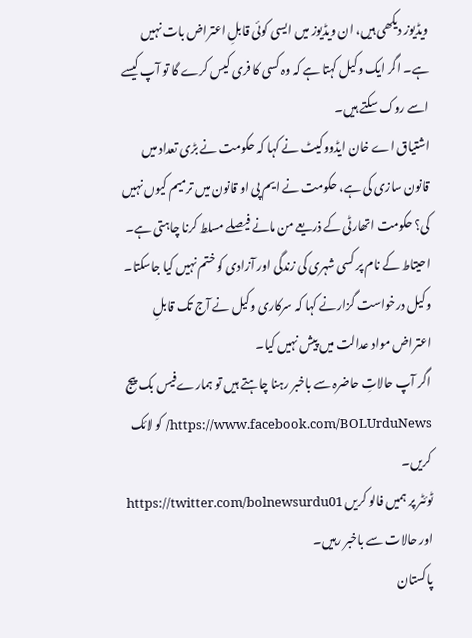ویڈیوز دیکھی ہیں، ان ویڈیوز میں ایسی کوئی قابلِ اعتراض بات نہیں ہے۔ اگر ایک وکیل کہتا ہے کہ وہ کسی کا فری کیس کرے گا تو آپ کیسے اسے روک سکتے ہیں۔
اشتیاق اے خان ایڈووکیٹ نے کہا کہ حکومت نے بڑی تعداد میں قانون سازی کی ہے، حکومت نے ایم پی او قانون میں ترمیم کیوں نہیں کی؟ حکومت اتھارٹی کے ذریعے من مانے فیصلے مسلط کرنا چاہتی ہے۔ احیتاط کے نام پر کسی شہری کی زندگی اور آزادی کو ختم نہیں کیا جاسکتا۔
وکیل درخواست گزارنے کہا کہ سرکاری وکیل نے آج تک قابلِ اعتراض مواد عدالت میں پیش نہیں کیا۔
اگر آپ حالاتِ حاضرہ سے باخبر رہنا چاہتے ہیں تو ہمارےفیس بک پیج https://www.facebook.com/BOLUrduNews/ کو لائک کریں۔
ٹوئٹر پر ہمیں فالو کریں https://twitter.com/bolnewsurdu01 اور حالات سے باخبر رہیں۔
پاکستان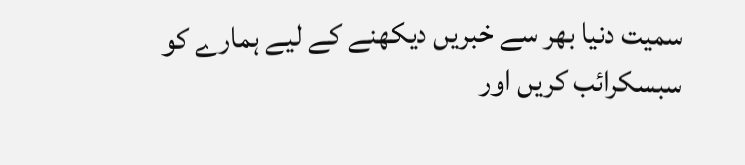سمیت دنیا بھر سے خبریں دیکھنے کے لیے ہمارے کو سبسکرائب کریں اور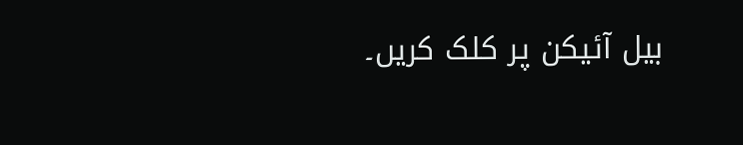بیل آئیکن پر کلک کریں۔